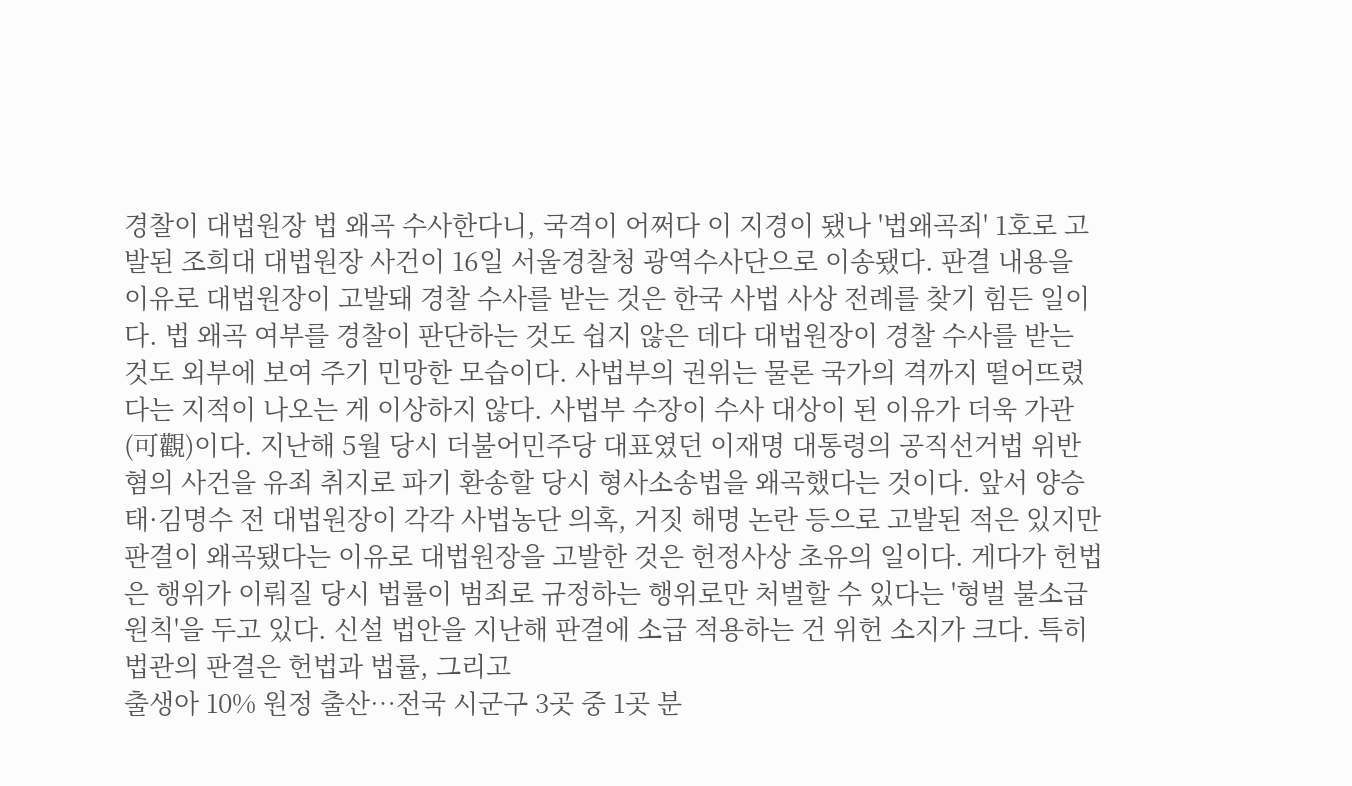경찰이 대법원장 법 왜곡 수사한다니, 국격이 어쩌다 이 지경이 됐나 '법왜곡죄' 1호로 고발된 조희대 대법원장 사건이 16일 서울경찰청 광역수사단으로 이송됐다. 판결 내용을 이유로 대법원장이 고발돼 경찰 수사를 받는 것은 한국 사법 사상 전례를 찾기 힘든 일이다. 법 왜곡 여부를 경찰이 판단하는 것도 쉽지 않은 데다 대법원장이 경찰 수사를 받는 것도 외부에 보여 주기 민망한 모습이다. 사법부의 권위는 물론 국가의 격까지 떨어뜨렸다는 지적이 나오는 게 이상하지 않다. 사법부 수장이 수사 대상이 된 이유가 더욱 가관(可觀)이다. 지난해 5월 당시 더불어민주당 대표였던 이재명 대통령의 공직선거법 위반 혐의 사건을 유죄 취지로 파기 환송할 당시 형사소송법을 왜곡했다는 것이다. 앞서 양승태·김명수 전 대법원장이 각각 사법농단 의혹, 거짓 해명 논란 등으로 고발된 적은 있지만 판결이 왜곡됐다는 이유로 대법원장을 고발한 것은 헌정사상 초유의 일이다. 게다가 헌법은 행위가 이뤄질 당시 법률이 범죄로 규정하는 행위로만 처벌할 수 있다는 '형벌 불소급 원칙'을 두고 있다. 신설 법안을 지난해 판결에 소급 적용하는 건 위헌 소지가 크다. 특히 법관의 판결은 헌법과 법률, 그리고
출생아 10% 원정 출산…전국 시군구 3곳 중 1곳 분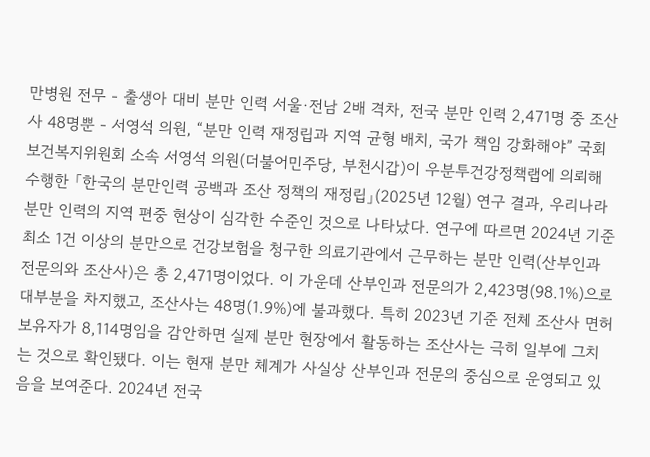만병원 전무 - 출생아 대비 분만 인력 서울·전남 2배 격차, 전국 분만 인력 2,471명 중 조산사 48명뿐 - 서영석 의원, “분만 인력 재정립과 지역 균형 배치, 국가 책임 강화해야” 국회 보건복지위원회 소속 서영석 의원(더불어민주당, 부천시갑)이 우분투건강정책랩에 의뢰해 수행한 「한국의 분만인력 공백과 조산 정책의 재정립」(2025년 12월) 연구 결과, 우리나라 분만 인력의 지역 편중 현상이 심각한 수준인 것으로 나타났다. 연구에 따르면 2024년 기준 최소 1건 이상의 분만으로 건강보험을 청구한 의료기관에서 근무하는 분만 인력(산부인과 전문의와 조산사)은 총 2,471명이었다. 이 가운데 산부인과 전문의가 2,423명(98.1%)으로 대부분을 차지했고, 조산사는 48명(1.9%)에 불과했다. 특히 2023년 기준 전체 조산사 면허 보유자가 8,114명임을 감안하면 실제 분만 현장에서 활동하는 조산사는 극히 일부에 그치는 것으로 확인됐다. 이는 현재 분만 체계가 사실상 산부인과 전문의 중심으로 운영되고 있음을 보여준다. 2024년 전국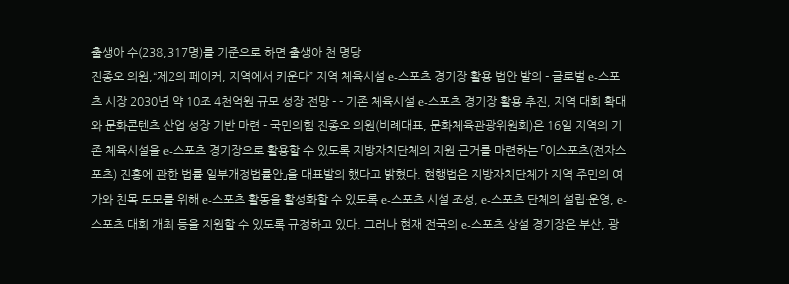출생아 수(238,317명)를 기준으로 하면 출생아 천 명당
진종오 의원,“제2의 페이커, 지역에서 키운다” 지역 체육시설 e-스포츠 경기장 활용 법안 발의 - 글로벌 e-스포츠 시장 2030년 약 10조 4천억원 규모 성장 전망 - - 기존 체육시설 e-스포츠 경기장 활용 추진, 지역 대회 확대와 문화콘텐츠 산업 성장 기반 마련 - 국민의힘 진종오 의원(비례대표, 문화체육관광위원회)은 16일 지역의 기존 체육시설을 e-스포츠 경기장으로 활용할 수 있도록 지방자치단체의 지원 근거를 마련하는 「이스포츠(전자스포츠) 진흥에 관한 법률 일부개정법률안」을 대표발의 했다고 밝혔다. 현행법은 지방자치단체가 지역 주민의 여가와 친목 도모를 위해 e-스포츠 활동을 활성화할 수 있도록 e-스포츠 시설 조성, e-스포츠 단체의 설립·운영, e-스포츠 대회 개최 등을 지원할 수 있도록 규정하고 있다. 그러나 현재 전국의 e-스포츠 상설 경기장은 부산, 광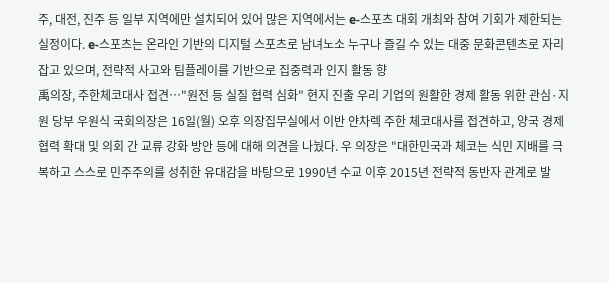주, 대전, 진주 등 일부 지역에만 설치되어 있어 많은 지역에서는 e-스포츠 대회 개최와 참여 기회가 제한되는 실정이다. e-스포츠는 온라인 기반의 디지털 스포츠로 남녀노소 누구나 즐길 수 있는 대중 문화콘텐츠로 자리 잡고 있으며, 전략적 사고와 팀플레이를 기반으로 집중력과 인지 활동 향
禹의장, 주한체코대사 접견…"원전 등 실질 협력 심화" 현지 진출 우리 기업의 원활한 경제 활동 위한 관심·지원 당부 우원식 국회의장은 16일(월) 오후 의장집무실에서 이반 얀차렉 주한 체코대사를 접견하고, 양국 경제협력 확대 및 의회 간 교류 강화 방안 등에 대해 의견을 나눴다. 우 의장은 "대한민국과 체코는 식민 지배를 극복하고 스스로 민주주의를 성취한 유대감을 바탕으로 1990년 수교 이후 2015년 전략적 동반자 관계로 발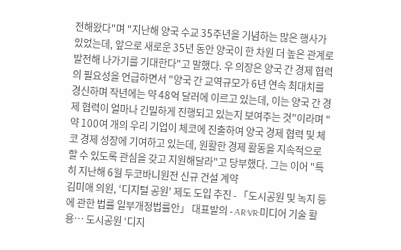전해왔다"며 "지난해 양국 수교 35주년을 기념하는 많은 행사가 있었는데, 앞으로 새로운 35년 동안 양국이 한 차원 더 높은 관계로 발전해 나가기를 기대한다"고 말했다. 우 의장은 양국 간 경제 협력의 필요성을 언급하면서 "양국 간 교역규모가 6년 연속 최대치를 경신하며 작년에는 약 48억 달러에 이르고 있는데, 이는 양국 간 경제 협력이 얼마나 긴밀하게 진행되고 있는지 보여주는 것"이라며 "약 100여 개의 우리 기업이 체코에 진출하여 양국 경제 협력 및 체코 경제 성장에 기여하고 있는데, 원활한 경제 활동을 지속적으로 할 수 있도록 관심을 갖고 지원해달라"고 당부했다. 그는 이어 "특히 지난해 6월 두코바니원전 신규 건설 계약
김미애 의원, ‘디지털 공원’ 제도 도입 추진 - 「도시공원 및 녹지 등에 관한 법률 일부개정법률안」 대표발의 - AR·VR·미디어 기술 활용… 도시공원 ‘디지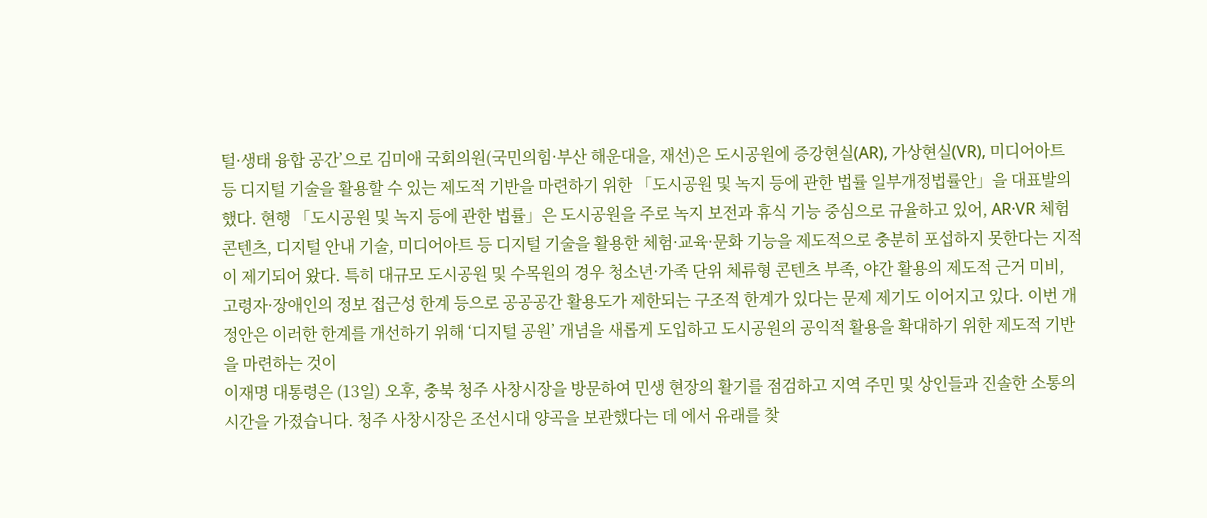털·생태 융합 공간’으로 김미애 국회의원(국민의힘·부산 해운대을, 재선)은 도시공원에 증강현실(AR), 가상현실(VR), 미디어아트 등 디지털 기술을 활용할 수 있는 제도적 기반을 마련하기 위한 「도시공원 및 녹지 등에 관한 법률 일부개정법률안」을 대표발의했다. 현행 「도시공원 및 녹지 등에 관한 법률」은 도시공원을 주로 녹지 보전과 휴식 기능 중심으로 규율하고 있어, AR·VR 체험 콘텐츠, 디지털 안내 기술, 미디어아트 등 디지털 기술을 활용한 체험·교육·문화 기능을 제도적으로 충분히 포섭하지 못한다는 지적이 제기되어 왔다. 특히 대규모 도시공원 및 수목원의 경우 청소년·가족 단위 체류형 콘텐츠 부족, 야간 활용의 제도적 근거 미비, 고령자·장애인의 정보 접근성 한계 등으로 공공공간 활용도가 제한되는 구조적 한계가 있다는 문제 제기도 이어지고 있다. 이번 개정안은 이러한 한계를 개선하기 위해 ‘디지털 공원’ 개념을 새롭게 도입하고 도시공원의 공익적 활용을 확대하기 위한 제도적 기반을 마련하는 것이
이재명 대통령은 (13일) 오후, 충북 청주 사창시장을 방문하여 민생 현장의 활기를 점검하고 지역 주민 및 상인들과 진솔한 소통의 시간을 가졌습니다. 청주 사창시장은 조선시대 양곡을 보관했다는 데 에서 유래를 찾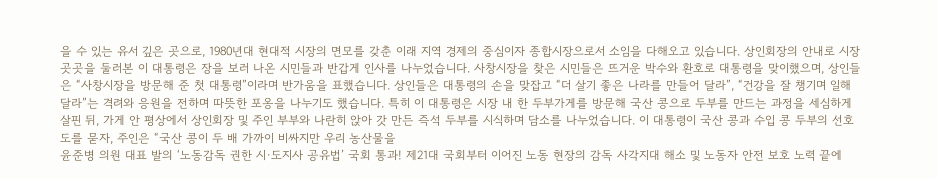을 수 있는 유서 깊은 곳으로, 1980년대 현대적 시장의 면모를 갖춘 이래 지역 경제의 중심이자 종합시장으로서 소임을 다해오고 있습니다. 상인회장의 안내로 시장 곳곳을 둘러본 이 대통령은 장을 보러 나온 시민들과 반갑게 인사를 나누었습니다. 사창시장을 찾은 시민들은 뜨거운 박수와 환호로 대통령을 맞이했으며, 상인들은 “사창시장을 방문해 준 첫 대통령”이라며 반가움을 표했습니다. 상인들은 대통령의 손을 맞잡고 “더 살기 좋은 나라를 만들어 달라”, “건강을 잘 챙기며 일해 달라”는 격려와 응원을 전하며 따뜻한 포옹을 나누기도 했습니다. 특히 이 대통령은 시장 내 한 두부가게를 방문해 국산 콩으로 두부를 만드는 과정을 세심하게 살핀 뒤, 가게 안 평상에서 상인회장 및 주인 부부와 나란히 앉아 갓 만든 즉석 두부를 시식하며 담소를 나누었습니다. 이 대통령이 국산 콩과 수입 콩 두부의 선호도를 묻자, 주인은 “국산 콩이 두 배 가까이 비싸지만 우리 농산물을
윤준병 의원 대표 발의 ‘노동감독 권한 시·도지사 공유법’ 국회 통과! 제21대 국회부터 이어진 노동 현장의 감독 사각지대 해소 및 노동자 안전 보호 노력 끝에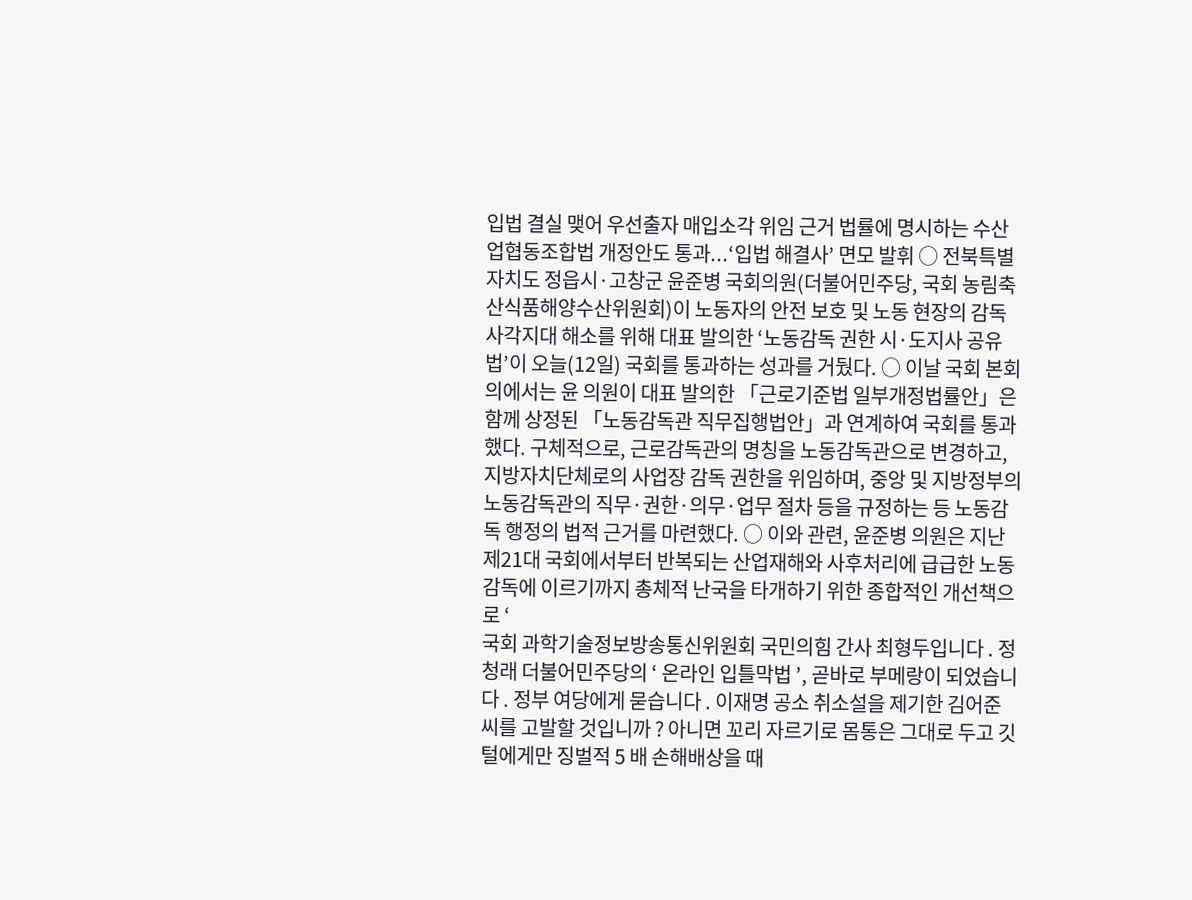입법 결실 맺어 우선출자 매입소각 위임 근거 법률에 명시하는 수산업협동조합법 개정안도 통과...‘입법 해결사’ 면모 발휘 ○ 전북특별자치도 정읍시·고창군 윤준병 국회의원(더불어민주당, 국회 농림축산식품해양수산위원회)이 노동자의 안전 보호 및 노동 현장의 감독 사각지대 해소를 위해 대표 발의한 ‘노동감독 권한 시·도지사 공유법’이 오늘(12일) 국회를 통과하는 성과를 거뒀다. ○ 이날 국회 본회의에서는 윤 의원이 대표 발의한 「근로기준법 일부개정법률안」은 함께 상정된 「노동감독관 직무집행법안」과 연계하여 국회를 통과했다. 구체적으로, 근로감독관의 명칭을 노동감독관으로 변경하고, 지방자치단체로의 사업장 감독 권한을 위임하며, 중앙 및 지방정부의 노동감독관의 직무·권한·의무·업무 절차 등을 규정하는 등 노동감독 행정의 법적 근거를 마련했다. ○ 이와 관련, 윤준병 의원은 지난 제21대 국회에서부터 반복되는 산업재해와 사후처리에 급급한 노동감독에 이르기까지 총체적 난국을 타개하기 위한 종합적인 개선책으로 ‘
국회 과학기술정보방송통신위원회 국민의힘 간사 최형두입니다 . 정청래 더불어민주당의 ‘ 온라인 입틀막법 ’, 곧바로 부메랑이 되었습니다 . 정부 여당에게 묻습니다 . 이재명 공소 취소설을 제기한 김어준 씨를 고발할 것입니까 ? 아니면 꼬리 자르기로 몸통은 그대로 두고 깃털에게만 징벌적 5 배 손해배상을 때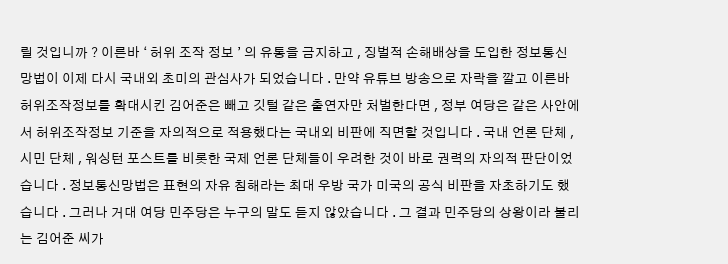릴 것입니까 ? 이른바 ‘ 허위 조작 정보 ’ 의 유통을 금지하고 , 징벌적 손해배상을 도입한 정보통신망법이 이제 다시 국내외 초미의 관심사가 되었습니다 . 만약 유튜브 방송으로 자락을 깔고 이른바 허위조작정보를 확대시킨 김어준은 빼고 깃털 같은 출연자만 처벌한다면 , 정부 여당은 같은 사안에서 허위조작정보 기준을 자의적으로 적용했다는 국내외 비판에 직면할 것입니다 . 국내 언론 단체 , 시민 단체 , 워싱턴 포스트를 비롯한 국제 언론 단체들이 우려한 것이 바로 권력의 자의적 판단이었습니다 . 정보통신망법은 표현의 자유 침해라는 최대 우방 국가 미국의 공식 비판을 자초하기도 했습니다 . 그러나 거대 여당 민주당은 누구의 말도 듣지 않았습니다 . 그 결과 민주당의 상왕이라 불리는 김어준 씨가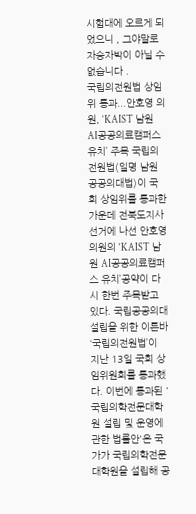시험대에 오르게 되었으니 , 그야말로 자승자박이 아닐 수 없습니다 .
국립의전원법 상임위 통과...안호영 의원, ‘KAIST 남원 AI공공의료캠퍼스 유치’ 주목 국립의전원법(일명 남원 공공의대법)이 국회 상임위를 통과한 가운데 전북도지사 선거에 나선 안호영 의원의 ‘KAIST 남원 AI공공의료캠퍼스 유치’공약이 다시 한번 주목받고 있다. 국립공공의대 설립을 위한 이른바 ‘국립의전원법’이 지난 13일 국회 상임위원회를 통과했다. 이번에 통과된 '국립의학전문대학원 설립 및 운영에 관한 법률안'은 국가가 국립의학전문대학원을 설립해 공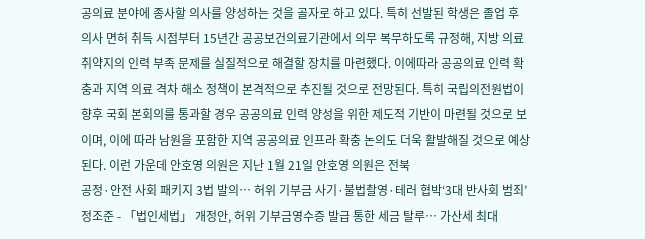공의료 분야에 종사할 의사를 양성하는 것을 골자로 하고 있다. 특히 선발된 학생은 졸업 후 의사 면허 취득 시점부터 15년간 공공보건의료기관에서 의무 복무하도록 규정해, 지방 의료 취약지의 인력 부족 문제를 실질적으로 해결할 장치를 마련했다. 이에따라 공공의료 인력 확충과 지역 의료 격차 해소 정책이 본격적으로 추진될 것으로 전망된다. 특히 국립의전원법이 향후 국회 본회의를 통과할 경우 공공의료 인력 양성을 위한 제도적 기반이 마련될 것으로 보이며, 이에 따라 남원을 포함한 지역 공공의료 인프라 확충 논의도 더욱 활발해질 것으로 예상된다. 이런 가운데 안호영 의원은 지난 1월 21일 안호영 의원은 전북
공정·안전 사회 패키지 3법 발의… 허위 기부금 사기·불법촬영·테러 협박‘3대 반사회 범죄’정조준 - 「법인세법」 개정안, 허위 기부금영수증 발급 통한 세금 탈루… 가산세 최대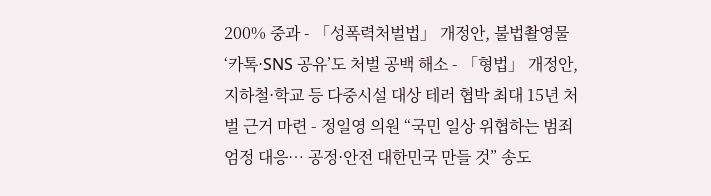200% 중과 - 「성폭력처벌법」 개정안, 불법촬영물 ‘카톡·SNS 공유’도 처벌 공백 해소 - 「형법」 개정안, 지하철·학교 등 다중시설 대상 테러 협박 최대 15년 처벌 근거 마련 - 정일영 의원 “국민 일상 위협하는 범죄 엄정 대응… 공정·안전 대한민국 만들 것” 송도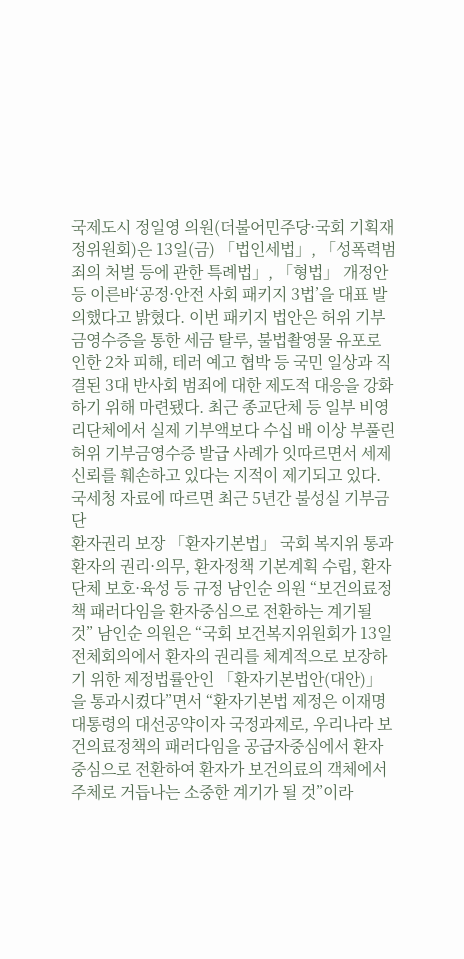국제도시 정일영 의원(더불어민주당·국회 기획재정위원회)은 13일(금) 「법인세법」, 「성폭력범죄의 처벌 등에 관한 특례법」, 「형법」 개정안 등 이른바‘공정·안전 사회 패키지 3법’을 대표 발의했다고 밝혔다. 이번 패키지 법안은 허위 기부금영수증을 통한 세금 탈루, 불법촬영물 유포로 인한 2차 피해, 테러 예고 협박 등 국민 일상과 직결된 3대 반사회 범죄에 대한 제도적 대응을 강화하기 위해 마련됐다. 최근 종교단체 등 일부 비영리단체에서 실제 기부액보다 수십 배 이상 부풀린 허위 기부금영수증 발급 사례가 잇따르면서 세제 신뢰를 훼손하고 있다는 지적이 제기되고 있다. 국세청 자료에 따르면 최근 5년간 불성실 기부금단
환자권리 보장 「환자기본법」 국회 복지위 통과 환자의 권리·의무, 환자정책 기본계획 수립, 환자단체 보호·육성 등 규정 남인순 의원 “보건의료정책 패러다임을 환자중심으로 전환하는 계기될 것” 남인순 의원은 “국회 보건복지위원회가 13일 전체회의에서 환자의 권리를 체계적으로 보장하기 위한 제정법률안인 「환자기본법안(대안)」을 통과시켰다”면서 “환자기본법 제정은 이재명 대통령의 대선공약이자 국정과제로, 우리나라 보건의료정책의 패러다임을 공급자중심에서 환자중심으로 전환하여 환자가 보건의료의 객체에서 주체로 거듭나는 소중한 계기가 될 것”이라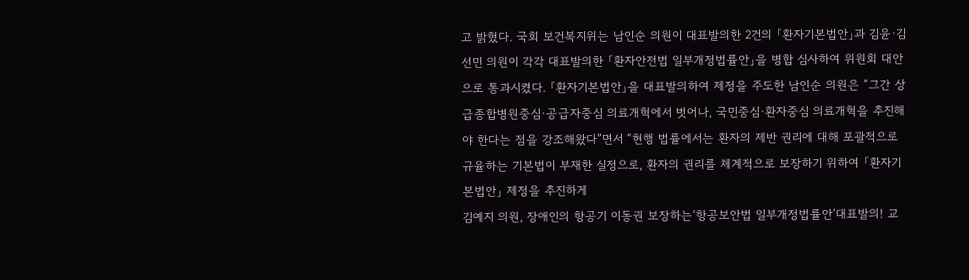고 밝혔다. 국회 보건복지위는 남인순 의원이 대표발의한 2건의 「환자기본법안」과 김윤·김선민 의원이 각각 대표발의한 「환자안전법 일부개정법률안」을 병합 심사하여 위원회 대안으로 통과시켰다. 「환자기본법안」을 대표발의하여 제정을 주도한 남인순 의원은 “그간 상급종합병원중심·공급자중심 의료개혁에서 벗어나, 국민중심·환자중심 의료개혁을 추진해야 한다는 점을 강조해왔다”면서 “현행 법률에서는 환자의 제반 권리에 대해 포괄적으로 규율하는 기본법이 부재한 실정으로, 환자의 권리를 체계적으로 보장하기 위하여 「환자기본법안」 제정을 추진하게
김예지 의원, 장애인의 항공기 이동권 보장하는‘항공보안법 일부개정법률안’대표발의! 교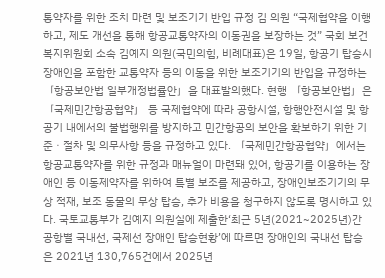통약자를 위한 조치 마련 및 보조기기 반입 규정 김 의원 “국제협약을 이행하고, 제도 개선을 통해 항공교통약자의 이동권을 보장하는 것” 국회 보건복지위원회 소속 김예지 의원(국민의힘, 비례대표)은 19일, 항공기 탑승시 장애인을 포함한 교통약자 등의 이동을 위한 보조기기의 반입을 규정하는 「항공보안법 일부개정법률안」을 대표발의했다. 현행 「항공보안법」은 「국제민간항공협약」 등 국제협약에 따라 공항시설, 항행안전시설 및 항공기 내에서의 불법행위를 방지하고 민간항공의 보안을 확보하기 위한 기준ㆍ절차 및 의무사항 등을 규정하고 있다. 「국제민간항공협약」에서는 항공교통약자를 위한 규정과 매뉴얼이 마련돼 있어, 항공기를 이용하는 장애인 등 이동제약자를 위하여 특별 보조를 제공하고, 장애인보조기기의 무상 적재, 보조 동물의 무상 탑승, 추가 비용을 청구하지 않도록 명시하고 있다. 국토교통부가 김예지 의원실에 제출한‘최근 5년(2021~2025년)간 공항별 국내선, 국제선 장애인 탑승현황’에 따르면 장애인의 국내선 탑승은 2021년 130,765건에서 2025년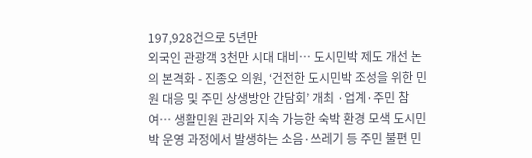197,928건으로 5년만
외국인 관광객 3천만 시대 대비… 도시민박 제도 개선 논의 본격화 - 진종오 의원, ‘건전한 도시민박 조성을 위한 민원 대응 및 주민 상생방안 간담회’ 개최 ·업계·주민 참여… 생활민원 관리와 지속 가능한 숙박 환경 모색 도시민박 운영 과정에서 발생하는 소음·쓰레기 등 주민 불편 민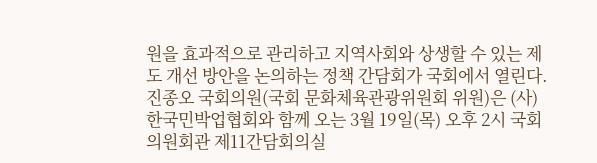원을 효과적으로 관리하고 지역사회와 상생할 수 있는 제도 개선 방안을 논의하는 정책 간담회가 국회에서 열린다. 진종오 국회의원(국회 문화체육관광위원회 위원)은 (사)한국민박업협회와 함께 오는 3월 19일(목) 오후 2시 국회의원회관 제11간담회의실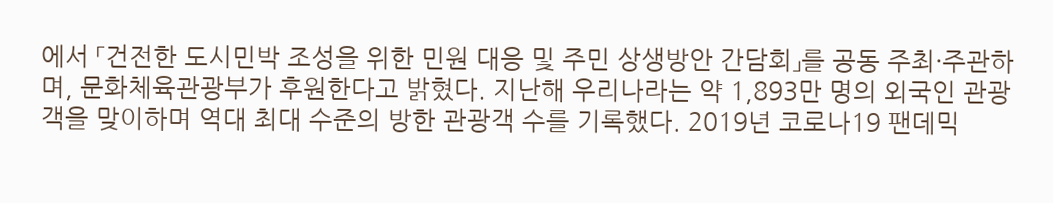에서 「건전한 도시민박 조성을 위한 민원 대응 및 주민 상생방안 간담회」를 공동 주최·주관하며, 문화체육관광부가 후원한다고 밝혔다. 지난해 우리나라는 약 1,893만 명의 외국인 관광객을 맞이하며 역대 최대 수준의 방한 관광객 수를 기록했다. 2019년 코로나19 팬데믹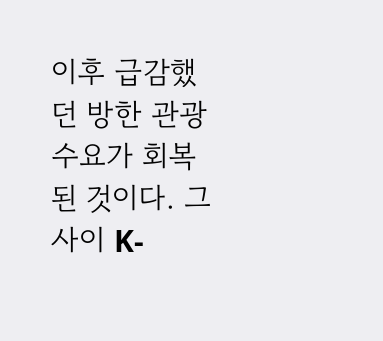이후 급감했던 방한 관광 수요가 회복된 것이다. 그 사이 K-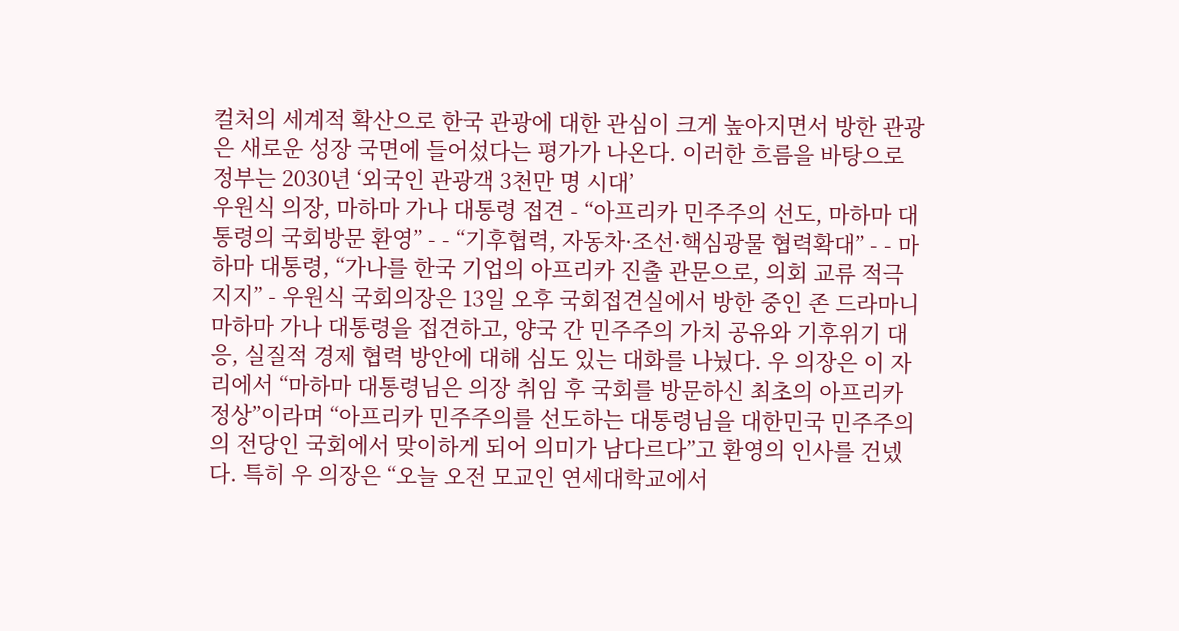컬처의 세계적 확산으로 한국 관광에 대한 관심이 크게 높아지면서 방한 관광은 새로운 성장 국면에 들어섰다는 평가가 나온다. 이러한 흐름을 바탕으로 정부는 2030년 ‘외국인 관광객 3천만 명 시대’
우원식 의장, 마하마 가나 대통령 접견 - “아프리카 민주주의 선도, 마하마 대통령의 국회방문 환영” - - “기후협력, 자동차·조선·핵심광물 협력확대” - - 마하마 대통령, “가나를 한국 기업의 아프리카 진출 관문으로, 의회 교류 적극 지지” - 우원식 국회의장은 13일 오후 국회접견실에서 방한 중인 존 드라마니 마하마 가나 대통령을 접견하고, 양국 간 민주주의 가치 공유와 기후위기 대응, 실질적 경제 협력 방안에 대해 심도 있는 대화를 나눴다. 우 의장은 이 자리에서 “마하마 대통령님은 의장 취임 후 국회를 방문하신 최초의 아프리카 정상”이라며 “아프리카 민주주의를 선도하는 대통령님을 대한민국 민주주의의 전당인 국회에서 맞이하게 되어 의미가 남다르다”고 환영의 인사를 건넸다. 특히 우 의장은 “오늘 오전 모교인 연세대학교에서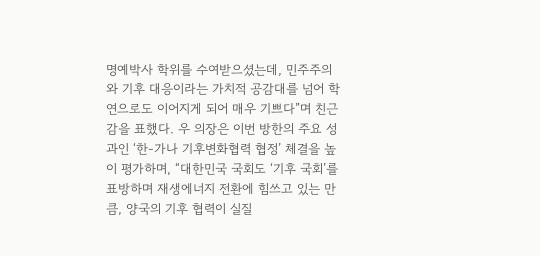명예박사 학위를 수여받으셨는데, 민주주의와 기후 대응이라는 가치적 공감대를 넘어 학연으로도 이어지게 되어 매우 기쁘다”며 친근감을 표했다. 우 의장은 이번 방한의 주요 성과인 ‘한-가나 기후변화협력 협정’ 체결을 높이 평가하며, “대한민국 국회도 ‘기후 국회’를 표방하며 재생에너지 전환에 힘쓰고 있는 만큼, 양국의 기후 협력이 실질